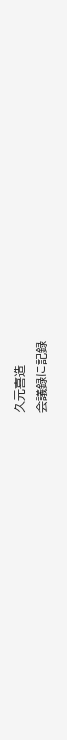久元喜造
会議録に記録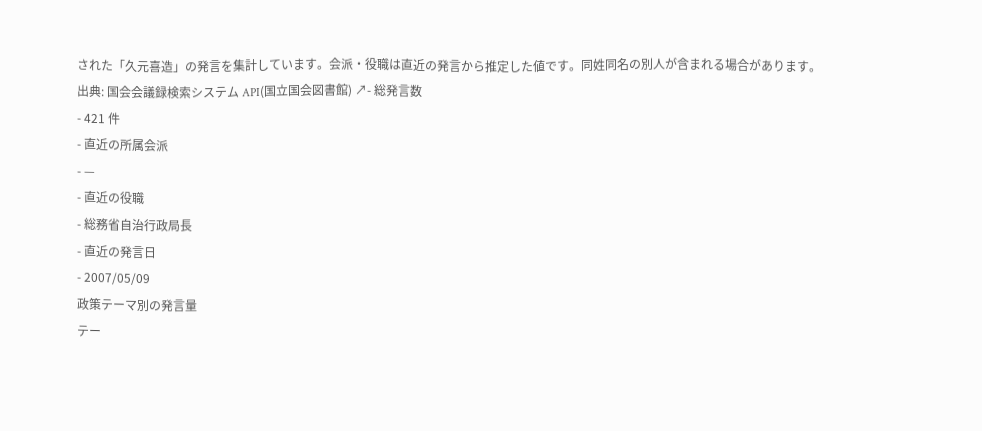された「久元喜造」の発言を集計しています。会派・役職は直近の発言から推定した値です。同姓同名の別人が含まれる場合があります。
出典: 国会会議録検索システム API(国立国会図書館) ↗- 総発言数
- 421 件
- 直近の所属会派
- —
- 直近の役職
- 総務省自治行政局長
- 直近の発言日
- 2007/05/09
政策テーマ別の発言量
テー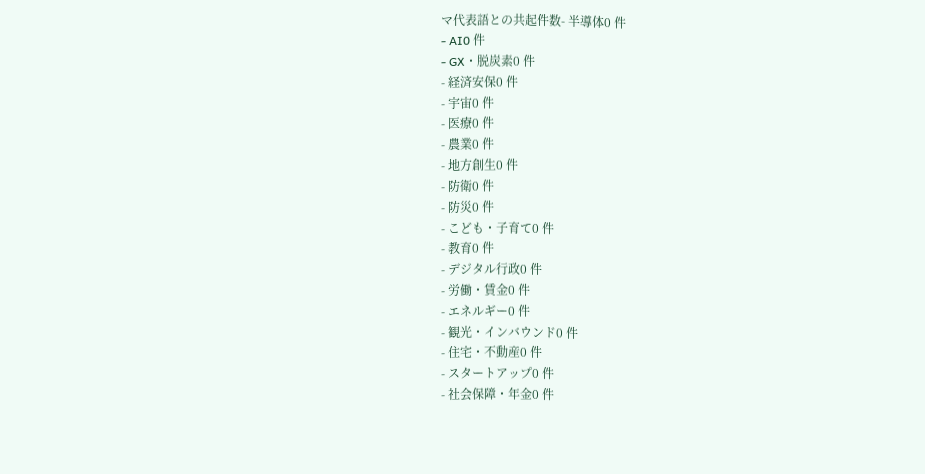マ代表語との共起件数- 半導体0 件
- AI0 件
- GX・脱炭素0 件
- 経済安保0 件
- 宇宙0 件
- 医療0 件
- 農業0 件
- 地方創生0 件
- 防衛0 件
- 防災0 件
- こども・子育て0 件
- 教育0 件
- デジタル行政0 件
- 労働・賃金0 件
- エネルギー0 件
- 観光・インバウンド0 件
- 住宅・不動産0 件
- スタートアップ0 件
- 社会保障・年金0 件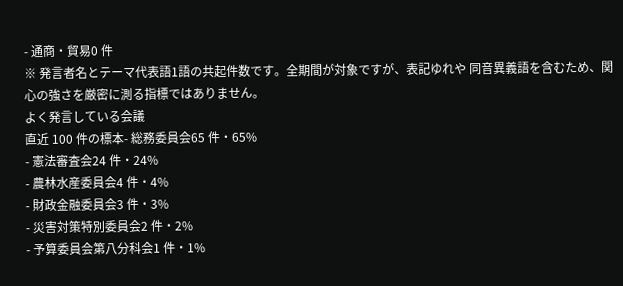- 通商・貿易0 件
※ 発言者名とテーマ代表語1語の共起件数です。全期間が対象ですが、表記ゆれや 同音異義語を含むため、関心の強さを厳密に測る指標ではありません。
よく発言している会議
直近 100 件の標本- 総務委員会65 件・65%
- 憲法審査会24 件・24%
- 農林水産委員会4 件・4%
- 財政金融委員会3 件・3%
- 災害対策特別委員会2 件・2%
- 予算委員会第八分科会1 件・1%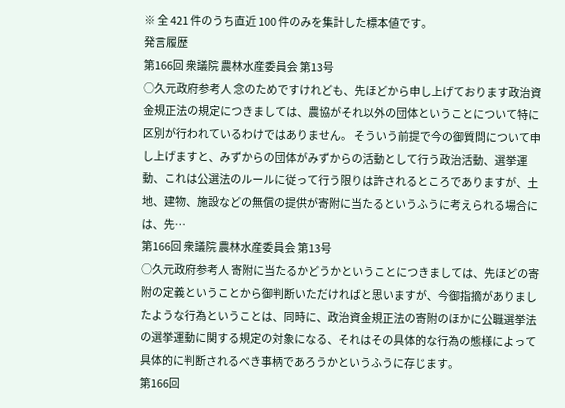※ 全 421 件のうち直近 100 件のみを集計した標本値です。
発言履歴
第166回 衆議院 農林水産委員会 第13号
○久元政府参考人 念のためですけれども、先ほどから申し上げております政治資金規正法の規定につきましては、農協がそれ以外の団体ということについて特に区別が行われているわけではありません。 そういう前提で今の御質問について申し上げますと、みずからの団体がみずからの活動として行う政治活動、選挙運動、これは公選法のルールに従って行う限りは許されるところでありますが、土地、建物、施設などの無償の提供が寄附に当たるというふうに考えられる場合には、先…
第166回 衆議院 農林水産委員会 第13号
○久元政府参考人 寄附に当たるかどうかということにつきましては、先ほどの寄附の定義ということから御判断いただければと思いますが、今御指摘がありましたような行為ということは、同時に、政治資金規正法の寄附のほかに公職選挙法の選挙運動に関する規定の対象になる、それはその具体的な行為の態様によって具体的に判断されるべき事柄であろうかというふうに存じます。
第166回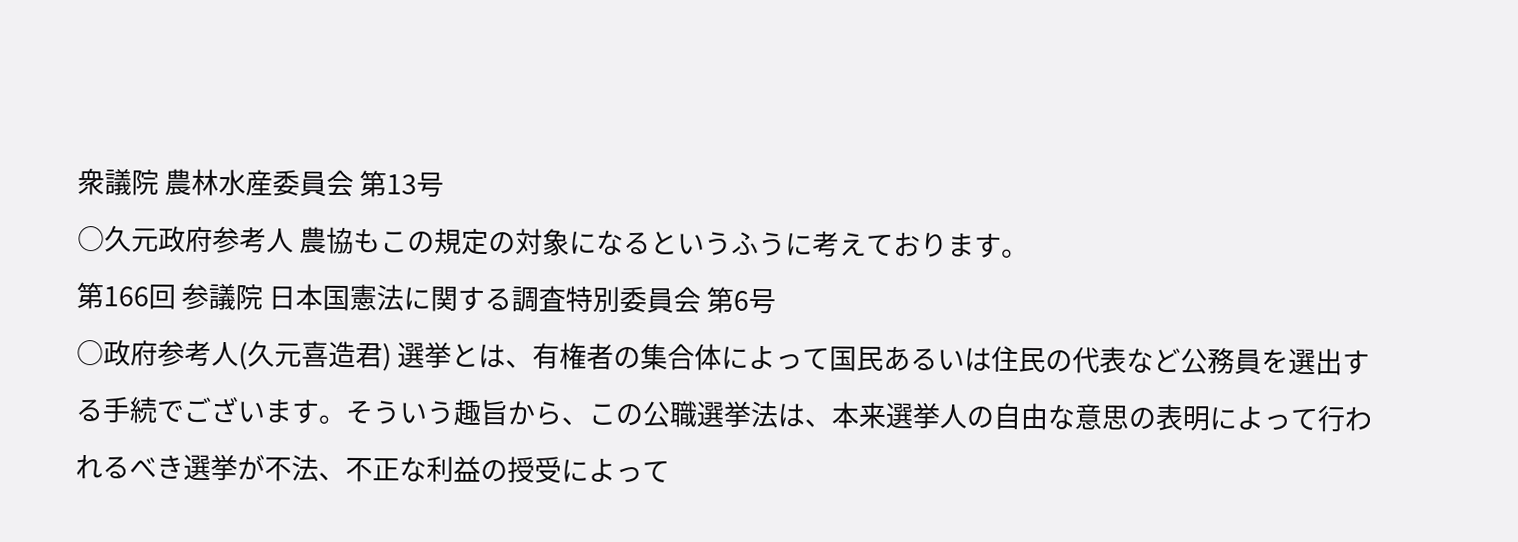衆議院 農林水産委員会 第13号
○久元政府参考人 農協もこの規定の対象になるというふうに考えております。
第166回 参議院 日本国憲法に関する調査特別委員会 第6号
○政府参考人(久元喜造君) 選挙とは、有権者の集合体によって国民あるいは住民の代表など公務員を選出する手続でございます。そういう趣旨から、この公職選挙法は、本来選挙人の自由な意思の表明によって行われるべき選挙が不法、不正な利益の授受によって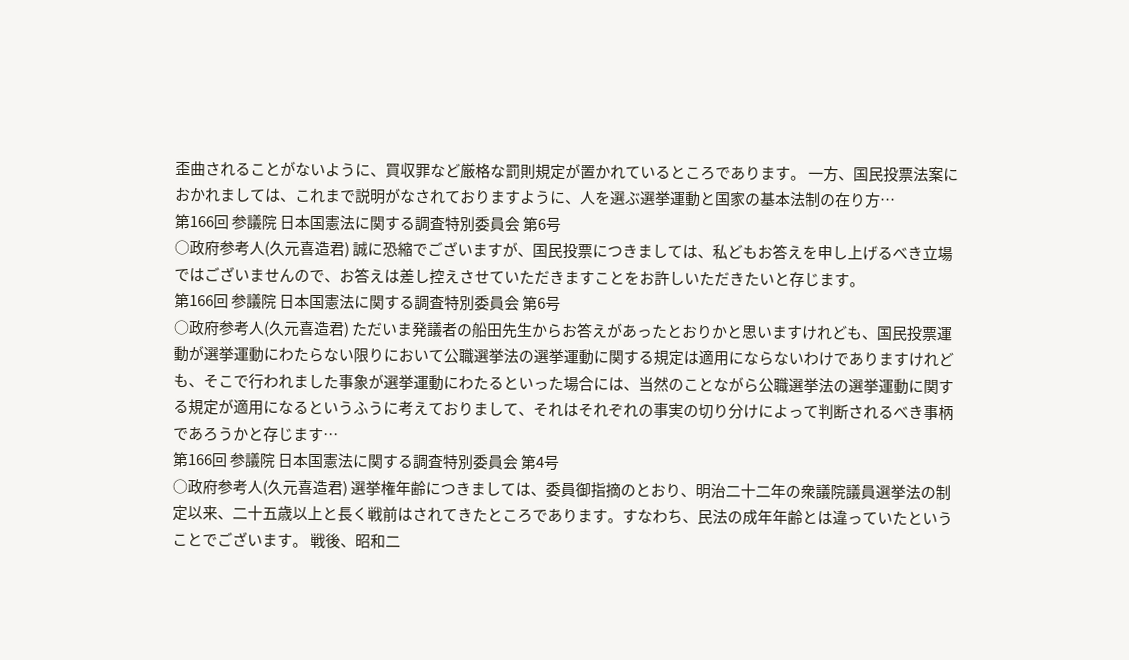歪曲されることがないように、買収罪など厳格な罰則規定が置かれているところであります。 一方、国民投票法案におかれましては、これまで説明がなされておりますように、人を選ぶ選挙運動と国家の基本法制の在り方…
第166回 参議院 日本国憲法に関する調査特別委員会 第6号
○政府参考人(久元喜造君) 誠に恐縮でございますが、国民投票につきましては、私どもお答えを申し上げるべき立場ではございませんので、お答えは差し控えさせていただきますことをお許しいただきたいと存じます。
第166回 参議院 日本国憲法に関する調査特別委員会 第6号
○政府参考人(久元喜造君) ただいま発議者の船田先生からお答えがあったとおりかと思いますけれども、国民投票運動が選挙運動にわたらない限りにおいて公職選挙法の選挙運動に関する規定は適用にならないわけでありますけれども、そこで行われました事象が選挙運動にわたるといった場合には、当然のことながら公職選挙法の選挙運動に関する規定が適用になるというふうに考えておりまして、それはそれぞれの事実の切り分けによって判断されるべき事柄であろうかと存じます…
第166回 参議院 日本国憲法に関する調査特別委員会 第4号
○政府参考人(久元喜造君) 選挙権年齢につきましては、委員御指摘のとおり、明治二十二年の衆議院議員選挙法の制定以来、二十五歳以上と長く戦前はされてきたところであります。すなわち、民法の成年年齢とは違っていたということでございます。 戦後、昭和二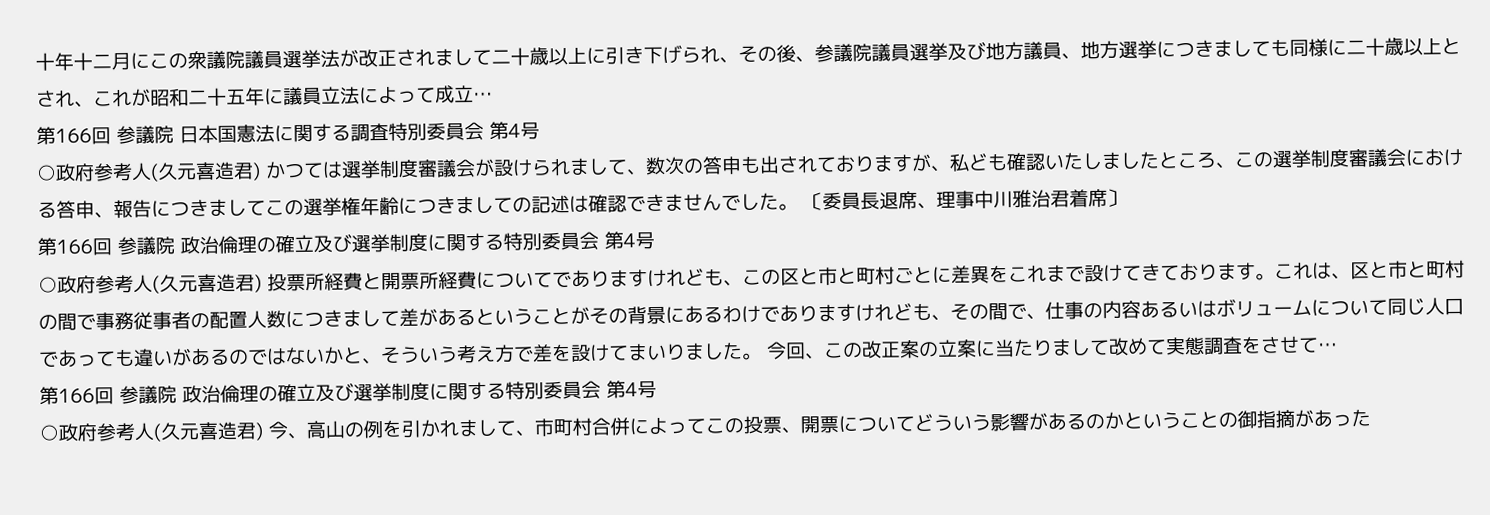十年十二月にこの衆議院議員選挙法が改正されまして二十歳以上に引き下げられ、その後、参議院議員選挙及び地方議員、地方選挙につきましても同様に二十歳以上とされ、これが昭和二十五年に議員立法によって成立…
第166回 参議院 日本国憲法に関する調査特別委員会 第4号
○政府参考人(久元喜造君) かつては選挙制度審議会が設けられまして、数次の答申も出されておりますが、私ども確認いたしましたところ、この選挙制度審議会における答申、報告につきましてこの選挙権年齢につきましての記述は確認できませんでした。 〔委員長退席、理事中川雅治君着席〕
第166回 参議院 政治倫理の確立及び選挙制度に関する特別委員会 第4号
○政府参考人(久元喜造君) 投票所経費と開票所経費についてでありますけれども、この区と市と町村ごとに差異をこれまで設けてきております。これは、区と市と町村の間で事務従事者の配置人数につきまして差があるということがその背景にあるわけでありますけれども、その間で、仕事の内容あるいはボリュームについて同じ人口であっても違いがあるのではないかと、そういう考え方で差を設けてまいりました。 今回、この改正案の立案に当たりまして改めて実態調査をさせて…
第166回 参議院 政治倫理の確立及び選挙制度に関する特別委員会 第4号
○政府参考人(久元喜造君) 今、高山の例を引かれまして、市町村合併によってこの投票、開票についてどういう影響があるのかということの御指摘があった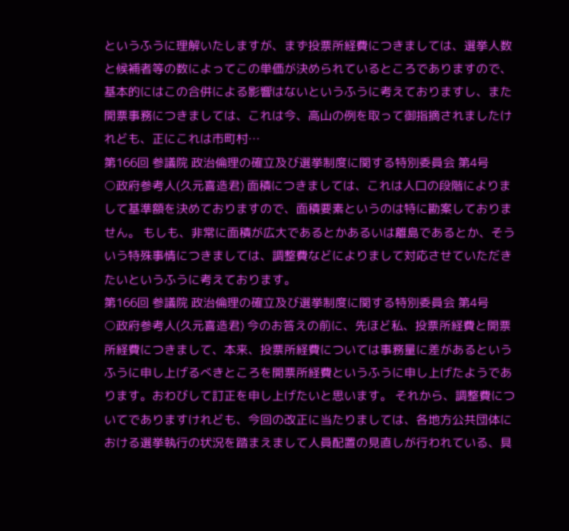というふうに理解いたしますが、まず投票所経費につきましては、選挙人数と候補者等の数によってこの単価が決められているところでありますので、基本的にはこの合併による影響はないというふうに考えておりますし、また開票事務につきましては、これは今、高山の例を取って御指摘されましたけれども、正にこれは市町村…
第166回 参議院 政治倫理の確立及び選挙制度に関する特別委員会 第4号
○政府参考人(久元喜造君) 面積につきましては、これは人口の段階によりまして基準額を決めておりますので、面積要素というのは特に勘案しておりません。 もしも、非常に面積が広大であるとかあるいは離島であるとか、そういう特殊事情につきましては、調整費などによりまして対応させていただきたいというふうに考えております。
第166回 参議院 政治倫理の確立及び選挙制度に関する特別委員会 第4号
○政府参考人(久元喜造君) 今のお答えの前に、先ほど私、投票所経費と開票所経費につきまして、本来、投票所経費については事務量に差があるというふうに申し上げるべきところを開票所経費というふうに申し上げたようであります。おわびして訂正を申し上げたいと思います。 それから、調整費についてでありますけれども、今回の改正に当たりましては、各地方公共団体における選挙執行の状況を踏まえまして人員配置の見直しが行われている、具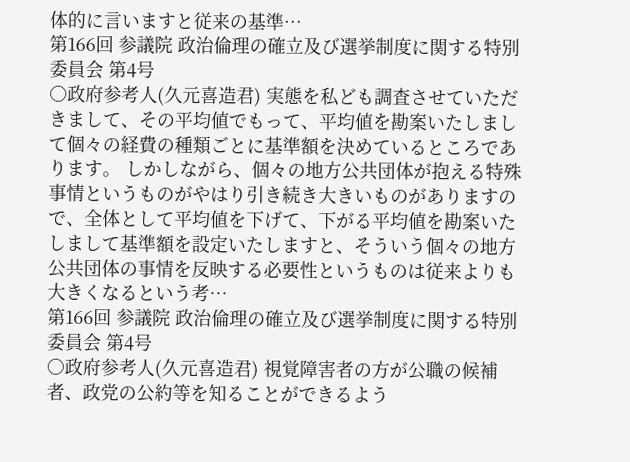体的に言いますと従来の基準…
第166回 参議院 政治倫理の確立及び選挙制度に関する特別委員会 第4号
○政府参考人(久元喜造君) 実態を私ども調査させていただきまして、その平均値でもって、平均値を勘案いたしまして個々の経費の種類ごとに基準額を決めているところであります。 しかしながら、個々の地方公共団体が抱える特殊事情というものがやはり引き続き大きいものがありますので、全体として平均値を下げて、下がる平均値を勘案いたしまして基準額を設定いたしますと、そういう個々の地方公共団体の事情を反映する必要性というものは従来よりも大きくなるという考…
第166回 参議院 政治倫理の確立及び選挙制度に関する特別委員会 第4号
○政府参考人(久元喜造君) 視覚障害者の方が公職の候補者、政党の公約等を知ることができるよう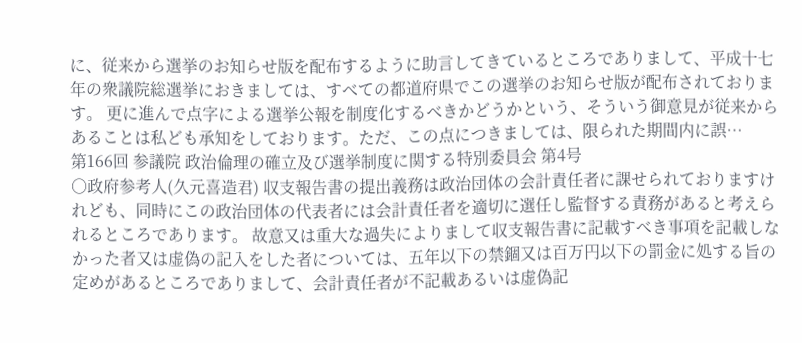に、従来から選挙のお知らせ版を配布するように助言してきているところでありまして、平成十七年の衆議院総選挙におきましては、すべての都道府県でこの選挙のお知らせ版が配布されております。 更に進んで点字による選挙公報を制度化するべきかどうかという、そういう御意見が従来からあることは私ども承知をしております。ただ、この点につきましては、限られた期間内に誤…
第166回 参議院 政治倫理の確立及び選挙制度に関する特別委員会 第4号
○政府参考人(久元喜造君) 収支報告書の提出義務は政治団体の会計責任者に課せられておりますけれども、同時にこの政治団体の代表者には会計責任者を適切に選任し監督する責務があると考えられるところであります。 故意又は重大な過失によりまして収支報告書に記載すべき事項を記載しなかった者又は虚偽の記入をした者については、五年以下の禁錮又は百万円以下の罰金に処する旨の定めがあるところでありまして、会計責任者が不記載あるいは虚偽記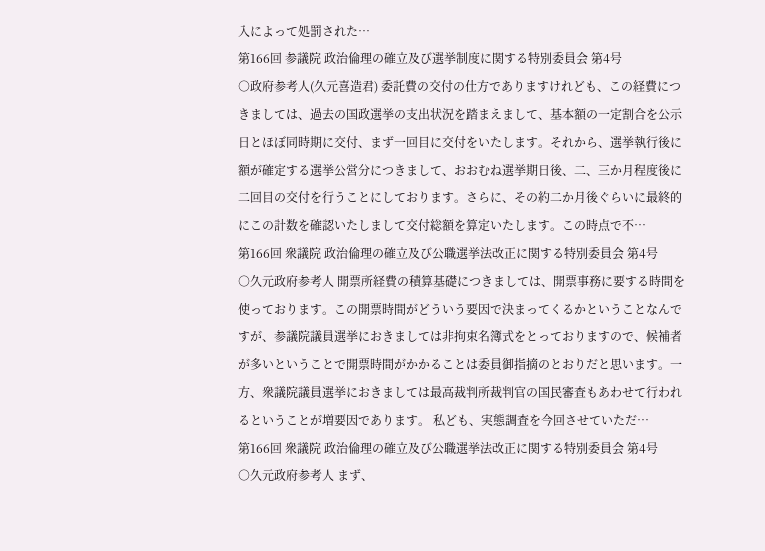入によって処罰された…
第166回 参議院 政治倫理の確立及び選挙制度に関する特別委員会 第4号
○政府参考人(久元喜造君) 委託費の交付の仕方でありますけれども、この経費につきましては、過去の国政選挙の支出状況を踏まえまして、基本額の一定割合を公示日とほぼ同時期に交付、まず一回目に交付をいたします。それから、選挙執行後に額が確定する選挙公営分につきまして、おおむね選挙期日後、二、三か月程度後に二回目の交付を行うことにしております。さらに、その約二か月後ぐらいに最終的にこの計数を確認いたしまして交付総額を算定いたします。この時点で不…
第166回 衆議院 政治倫理の確立及び公職選挙法改正に関する特別委員会 第4号
○久元政府参考人 開票所経費の積算基礎につきましては、開票事務に要する時間を使っております。この開票時間がどういう要因で決まってくるかということなんですが、参議院議員選挙におきましては非拘束名簿式をとっておりますので、候補者が多いということで開票時間がかかることは委員御指摘のとおりだと思います。一方、衆議院議員選挙におきましては最高裁判所裁判官の国民審査もあわせて行われるということが増要因であります。 私ども、実態調査を今回させていただ…
第166回 衆議院 政治倫理の確立及び公職選挙法改正に関する特別委員会 第4号
○久元政府参考人 まず、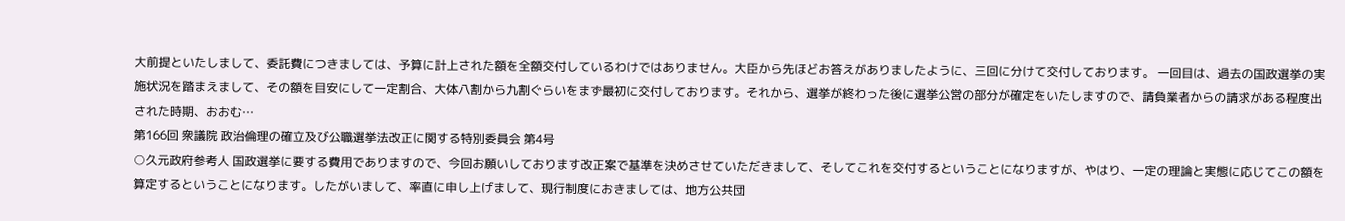大前提といたしまして、委託費につきましては、予算に計上された額を全額交付しているわけではありません。大臣から先ほどお答えがありましたように、三回に分けて交付しております。 一回目は、過去の国政選挙の実施状況を踏まえまして、その額を目安にして一定割合、大体八割から九割ぐらいをまず最初に交付しております。それから、選挙が終わった後に選挙公営の部分が確定をいたしますので、請負業者からの請求がある程度出された時期、おおむ…
第166回 衆議院 政治倫理の確立及び公職選挙法改正に関する特別委員会 第4号
○久元政府参考人 国政選挙に要する費用でありますので、今回お願いしております改正案で基準を決めさせていただきまして、そしてこれを交付するということになりますが、やはり、一定の理論と実態に応じてこの額を算定するということになります。したがいまして、率直に申し上げまして、現行制度におきましては、地方公共団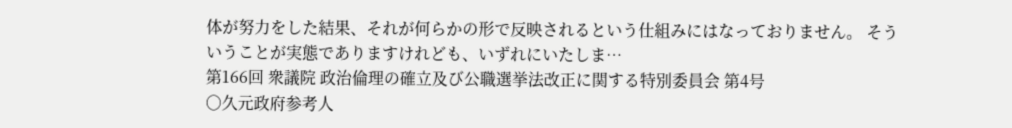体が努力をした結果、それが何らかの形で反映されるという仕組みにはなっておりません。 そういうことが実態でありますけれども、いずれにいたしま…
第166回 衆議院 政治倫理の確立及び公職選挙法改正に関する特別委員会 第4号
○久元政府参考人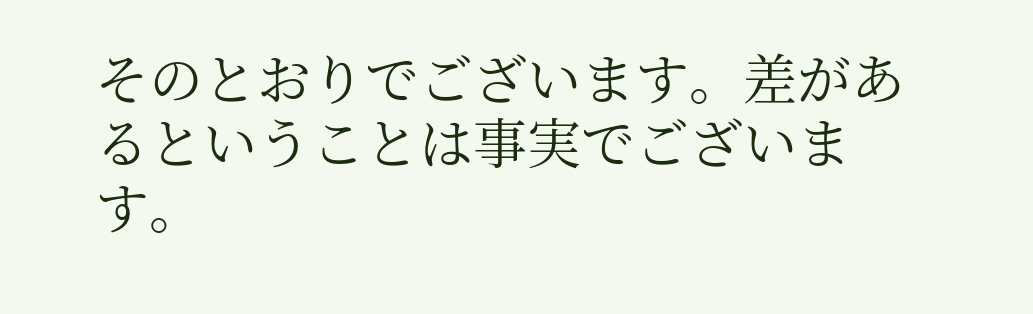そのとおりでございます。差があるということは事実でございます。